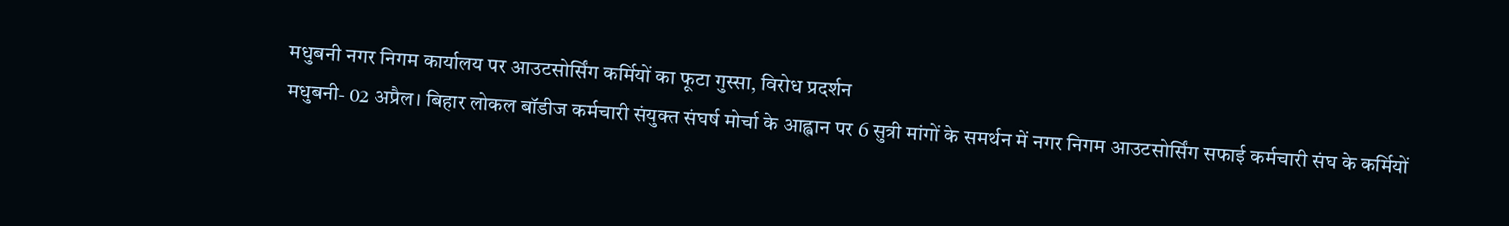मधुबनी नगर निगम कार्यालय पर आउटसोर्सिंग कर्मियों का फूटा गुस्सा, विरोध प्रदर्शन
मधुबनी- 02 अप्रैल। बिहार लोकल बॉडीज कर्मचारी संयुक्त संघर्ष मोर्चा के आह्वान पर 6 सुत्री मांगों के समर्थन में नगर निगम आउटसोर्सिंग सफाई कर्मचारी संघ के कर्मियों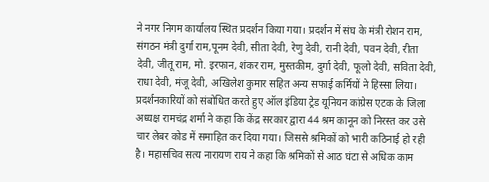ने नगर निगम कार्यालय स्थित प्रदर्शन किया गया। प्रदर्शन में संघ के मंत्री रोशन राम, संगठन मंत्री दुर्गा राम,पूनम देवी, सीता देवी, रेणु देवी, रानी देवी, पवन देवी, रीता देवी, जीतू राम, मो. इरफान, शंकर राम, मुस्तकीम, दुर्गा देवी, फूलो देवी, सविता देवी, राधा देवी, मंजू देवी, अखिलेश कुमार सहित अन्य सफाई कर्मियों ने हिस्सा लिया।
प्रदर्शनकारियों को संबोधित करते हुए ऑल इंडिया ट्रेड यूनियन कांग्रेस एटक के जिला अध्यक्ष रामचंद्र शर्मा ने कहा कि केंद्र सरकार द्वारा 44 श्रम कानून को निरस्त कर उसे चार लेबर कोड में समाहित कर दिया गया। जिससे श्रमिकों को भारी कठिनाई हो रही है। महासचिव सत्य नारायण राय ने कहा कि श्रमिकों से आठ घंटा से अधिक काम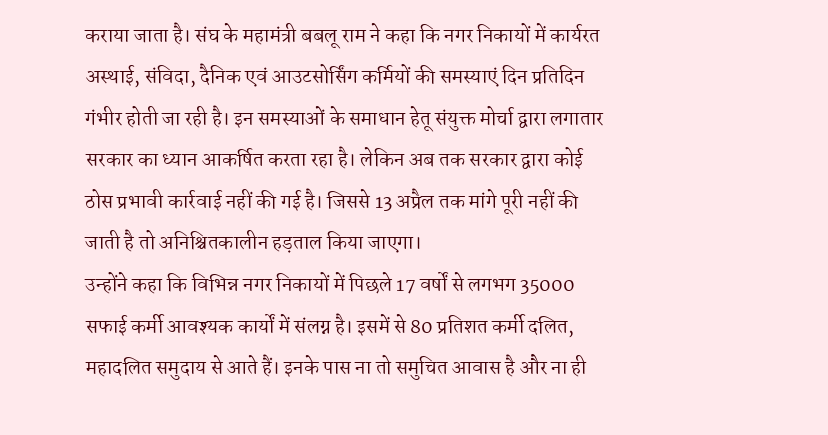कराया जाता है। संघ के महामंत्री बबलू राम ने कहा कि नगर निकायों में कार्यरत अस्थाई, संविदा, दैनिक एवं आउटसोर्सिंग कर्मियों की समस्याएं दिन प्रतिदिन गंभीर होती जा रही है। इन समस्याओं के समाधान हेतू संयुक्त मोर्चा द्वारा लगातार सरकार का ध्यान आकर्षित करता रहा है। लेकिन अब तक सरकार द्वारा कोई ठोस प्रभावी कार्रवाई नहीं की गई है। जिससे 13 अप्रैल तक मांगे पूरी नहीं की जाती है तो अनिश्चितकालीन हड़ताल किया जाएगा।
उन्होंने कहा कि विभिन्न नगर निकायों में पिछले 17 वर्षों से लगभग 35000 सफाई कर्मी आवश्यक कार्यों में संलग्न है। इसमें से 80 प्रतिशत कर्मी दलित, महादलित समुदाय से आते हैं। इनके पास ना तो समुचित आवास है और ना ही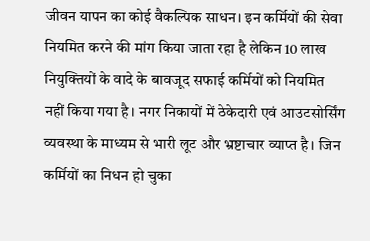जीवन यापन का कोई वैकल्पिक साधन। इन कर्मियों की सेवा नियमित करने की मांग किया जाता रहा है लेकिन 10 लाख नियुक्तियों के वादे के बावजूद सफाई कर्मियों को नियमित नहीं किया गया है। नगर निकायों में ठेकेदारी एवं आउटसोर्सिंग व्यवस्था के माध्यम से भारी लूट और भ्रष्टाचार व्याप्त है। जिन कर्मियों का निधन हो चुका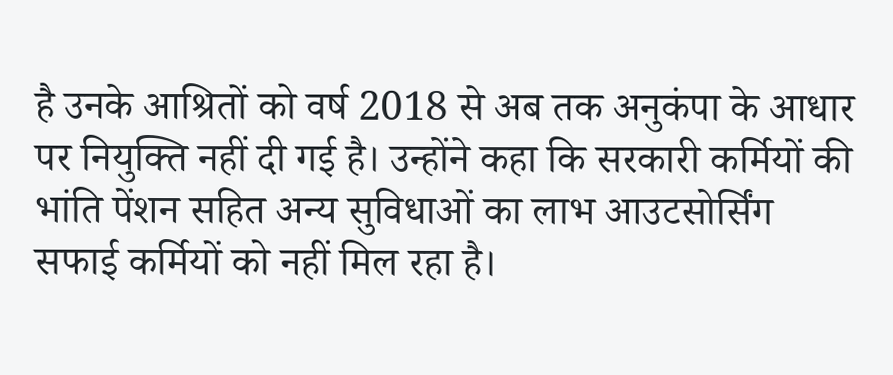है उनके आश्रितों को वर्ष 2018 से अब तक अनुकंपा के आधार पर नियुक्ति नहीं दी गई है। उन्होंने कहा कि सरकारी कर्मियों की भांति पेंशन सहित अन्य सुविधाओं का लाभ आउटसोर्सिंग सफाई कर्मियों को नहीं मिल रहा है।